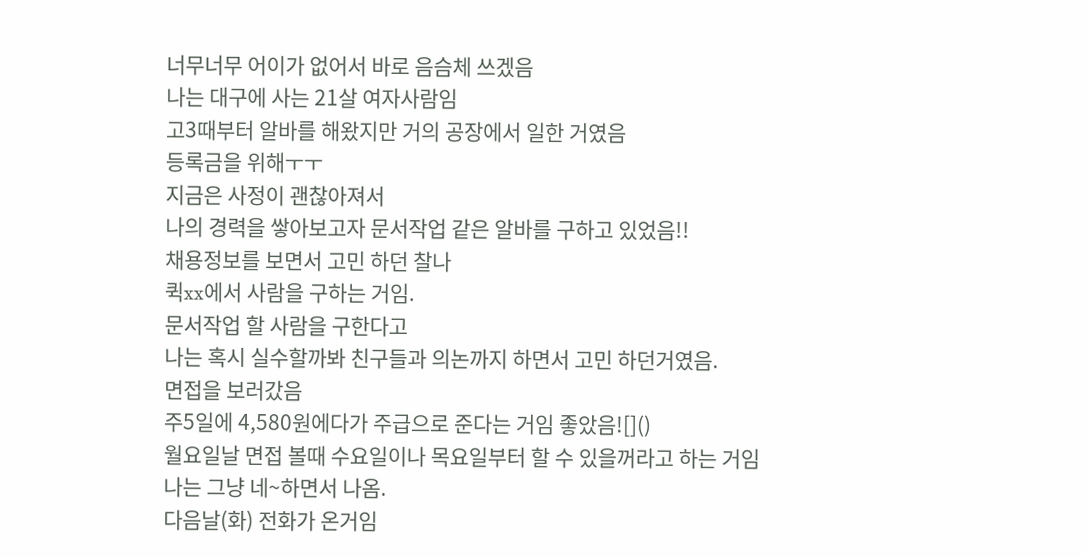너무너무 어이가 없어서 바로 음슴체 쓰겠음
나는 대구에 사는 21살 여자사람임
고3때부터 알바를 해왔지만 거의 공장에서 일한 거였음
등록금을 위해ㅜㅜ
지금은 사정이 괜찮아져서
나의 경력을 쌓아보고자 문서작업 같은 알바를 구하고 있었음!!
채용정보를 보면서 고민 하던 찰나
퀵xx에서 사람을 구하는 거임.
문서작업 할 사람을 구한다고
나는 혹시 실수할까봐 친구들과 의논까지 하면서 고민 하던거였음.
면접을 보러갔음
주5일에 4,580원에다가 주급으로 준다는 거임 좋았음![]()
월요일날 면접 볼때 수요일이나 목요일부터 할 수 있을꺼라고 하는 거임
나는 그냥 네~하면서 나옴.
다음날(화) 전화가 온거임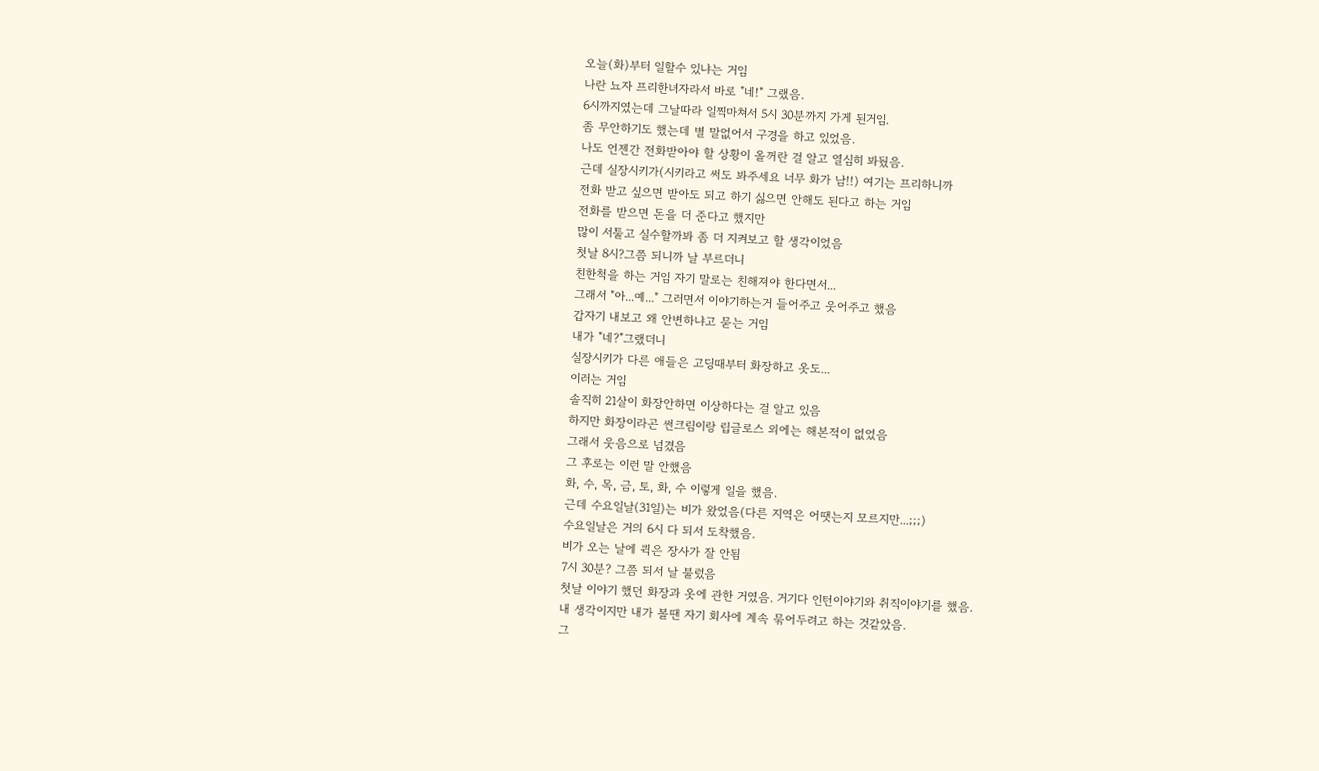오늘(화)부터 일할수 있냐는 거임
나란 뇨자 프리한녀자라서 바로 "네!" 그랬음.
6시까지였는데 그날따라 일찍마쳐서 5시 30분까지 가게 된거임.
좀 무안하기도 했는데 별 말없어서 구경을 하고 있었음.
나도 언젠간 전화받아야 할 상황이 올꺼란 걸 알고 열심히 봐뒀음.
근데 실장시키가(시키라고 써도 봐주세요 너무 화가 남!!) 여기는 프리하니까
전화 받고 싶으면 받아도 되고 하기 싫으면 안해도 된다고 하는 거임
전화를 받으면 돈을 더 준다고 했지만
많이 서툴고 실수할까봐 좀 더 지켜보고 할 생각이었음
첫날 8시?그쯤 되니까 날 부르더니
친한척을 하는 거임 자기 말로는 친해져야 한다면서...
그래서 "아...예..." 그러면서 이야기하는거 들어주고 웃어주고 했음
갑자기 내보고 왜 안변하냐고 묻는 거임
내가 "네?"그랬더니
실장시키가 다른 애들은 고딩때부터 화장하고 옷도...
이러는 거임
솔직히 21살이 화장안하면 이상하다는 걸 알고 있음
하지만 화장이라곤 썬크림이랑 립글로스 외에는 해본적이 없었음
그래서 웃음으로 넘겼음
그 후로는 이런 말 안했음
화, 수, 목, 금, 토, 화, 수 이렇게 일을 했음.
근데 수요일날(31일)는 비가 왔었음(다른 지역은 어땟는지 모르지만...;;;)
수요일날은 거의 6시 다 되서 도착했음.
비가 오는 날에 퀵은 장사가 잘 안됨
7시 30분? 그쯤 되서 날 불렀음
첫날 이야기 했던 화장과 옷에 관한 거였음. 거기다 인턴이야기와 취직이야기를 했음.
내 생각이지만 내가 볼땐 자기 회사에 계속 묶어두려고 하는 것같았음.
그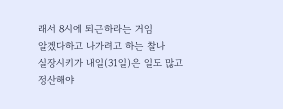래서 8시에 퇴근하라는 거임
알겠다하고 나가려고 하는 찰나
실장시키가 내일(31일)은 일도 많고 정산해야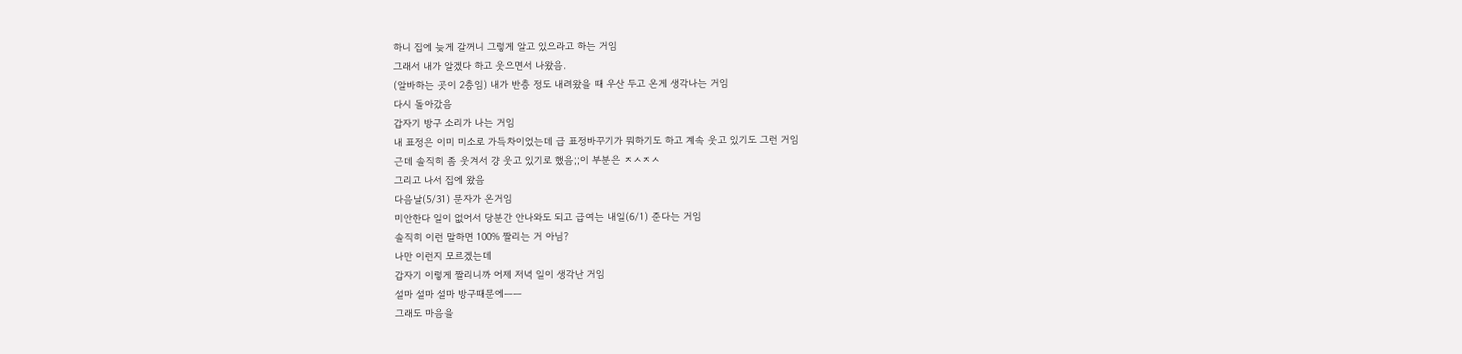하니 집에 늦게 갈꺼니 그렇게 알고 있으라고 하는 거임
그래서 내가 알겠다 하고 웃으면서 나왔음.
(알바하는 곳이 2층임) 내가 반층 정도 내려왔을 때 우산 두고 온게 생각나는 거임
다시 돌아갔음
갑자기 방구 소리가 나는 거임
내 표정은 이미 미소로 가득차이었는데 급 표정바꾸기가 뭐하기도 하고 계속 웃고 있기도 그런 거임
근데 솔직히 좀 웃겨서 걍 웃고 있기로 했음;;이 부분은 ㅈㅅㅈㅅ
그리고 나서 집에 왔음
다음날(5/31) 문자가 온거임
미안한다 일이 없어서 당분간 안나와도 되고 급여는 내일(6/1) 준다는 거임
솔직히 이런 말하면 100% 짤리는 거 아님?
나만 이런지 모르겠는데
갑자기 이렇게 짤리니까 어제 저녁 일이 생각난 거임
설마 설마 설마 방구때문에ㅡㅡ
그래도 마음을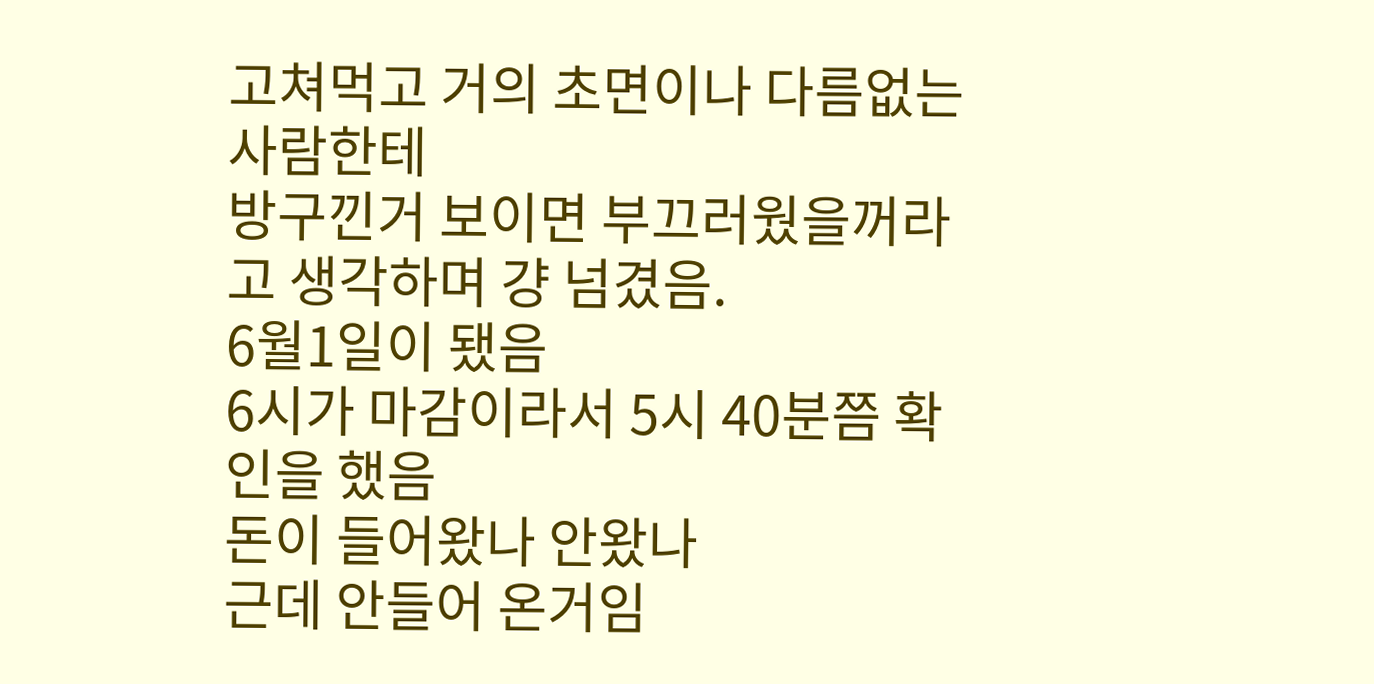고쳐먹고 거의 초면이나 다름없는 사람한테
방구낀거 보이면 부끄러웠을꺼라고 생각하며 걍 넘겼음.
6월1일이 됐음
6시가 마감이라서 5시 40분쯤 확인을 했음
돈이 들어왔나 안왔나
근데 안들어 온거임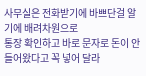사무실은 전화받기에 바쁘단걸 알기에 배려차원으로
통장 확인하고 바로 문자로 돈이 안들어왔다고 꼭 넣어 달라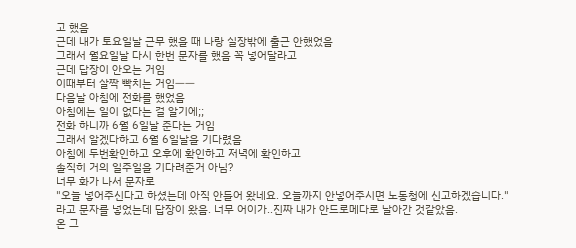고 했음
근데 내가 토요일날 근무 했을 때 나랑 실장밖에 출근 안했었음
그래서 월요일날 다시 한번 문자를 했음 꼭 넣어달라고
근데 답장이 안오는 거임
이때부터 살짝 빡치는 거임ㅡㅡ
다음날 아침에 전화를 했었음
아침에는 일이 없다는 걸 알기에;;
전화 하니까 6월 6일날 준다는 거임
그래서 알겠다하고 6월 6일날을 기다렸음
아침에 두번확인하고 오후에 확인하고 저녁에 확인하고
솔직히 거의 일주일을 기다려준거 아님?
너무 화가 나서 문자로
"오늘 넣어주신다고 하셨는데 아직 안들어 왔네요. 오늘까지 안넣어주시면 노동청에 신고하겠습니다."
라고 문자를 넣었는데 답장이 왔음. 너무 어이가..진짜 내가 안드로메다로 날아간 것같았음.
온 그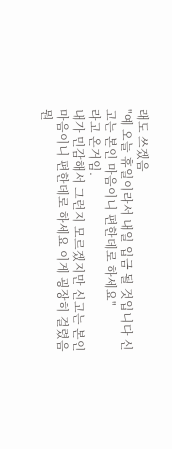래도 쓰겠음
"예 오늘 휴일이라서 내일 입금 될 것입니다 신고는 본인 마음이니 편한데로 하세요"
라고 온거임.
내가 민감해서 그런지 모르겠지만 신고는 본인 마음이니 편한데로 하세요 이게 굉장히 걸렸음
뭔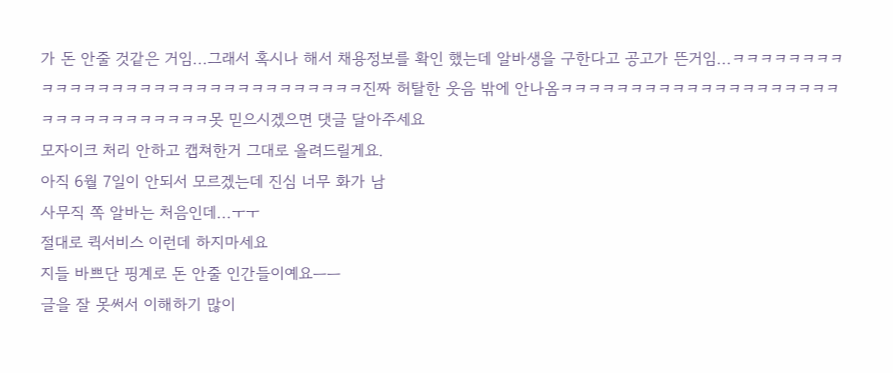가 돈 안줄 것같은 거임...그래서 혹시나 해서 채용정보를 확인 했는데 알바생을 구한다고 공고가 뜬거임...ㅋㅋㅋㅋㅋㅋㅋㅋㅋㅋㅋㅋㅋㅋㅋㅋㅋㅋㅋㅋㅋㅋㅋㅋㅋㅋㅋㅋㅋㅋㅋ진짜 허탈한 웃음 밖에 안나옴ㅋㅋㅋㅋㅋㅋㅋㅋㅋㅋㅋㅋㅋㅋㅋㅋㅋㅋㅋㅋㅋㅋㅋㅋㅋㅋㅋㅋㅋㅋㅋㅋ못 믿으시겠으면 댓글 달아주세요
모자이크 처리 안하고 캡쳐한거 그대로 올려드릴게요.
아직 6월 7일이 안되서 모르겠는데 진심 너무 화가 남
사무직 쪽 알바는 처음인데...ㅜㅜ
절대로 퀵서비스 이런데 하지마세요
지들 바쁘단 핑계로 돈 안줄 인간들이예요ㅡㅡ
글을 잘 못써서 이해하기 많이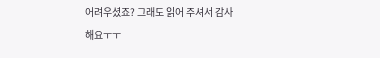어려우셨죠? 그래도 읽어 주셔서 감사해요ㅜㅜ